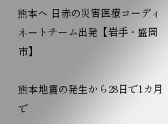熊本へ 日赤の災害医療コーディネートチーム出発【岩手・盛岡市】

熊本地震の発生から28日で1カ月で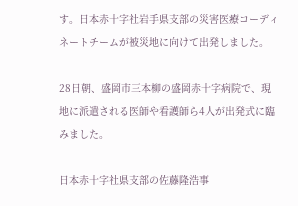す。日本赤十字社岩手県支部の災害医療コーディネートチームが被災地に向けて出発しました。

28日朝、盛岡市三本柳の盛岡赤十字病院で、現地に派遣される医師や看護師ら4人が出発式に臨みました。

日本赤十字社県支部の佐藤隆浩事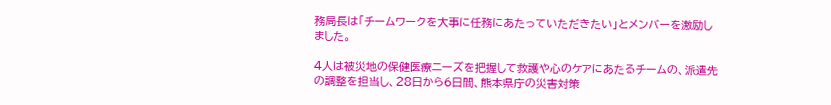務局長は「チームワークを大事に任務にあたっていただきたい」とメンバーを激励しました。

4人は被災地の保健医療ニーズを把握して救護や心のケアにあたるチームの、派遣先の調整を担当し、28日から6日間、熊本県庁の災害対策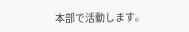本部で活動します。